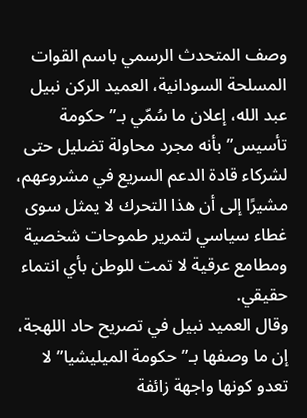وصف المتحدث الرسمي باسم القوات المسلحة السودانية، العميد الركن نبيل عبد الله، إعلان ما سُمّي بـ”حكومة تأسيس” بأنه مجرد محاولة تضليل حتى لشركاء قادة الدعم السريع في مشروعهم، مشيرًا إلى أن هذا التحرك لا يمثل سوى غطاء سياسي لتمرير طموحات شخصية ومطامع عرقية لا تمت للوطن بأي انتماء حقيقي.
وقال العميد نبيل في تصريح حاد اللهجة، إن ما وصفها بـ”حكومة الميليشيا” لا تعدو كونها واجهة زائفة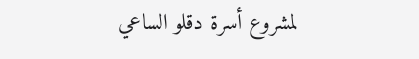لمشروع أسرة دقلو الساعي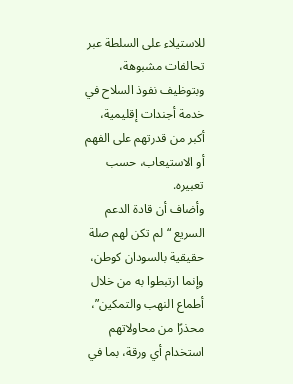للاستيلاء على السلطة عبر تحالفات مشبوهة، وبتوظيف نفوذ السلاح في خدمة أجندات إقليمية، أكبر من قدرتهم على الفهم أو الاستيعاب، حسب تعبيره.
وأضاف أن قادة الدعم السريع “لم تكن لهم صلة حقيقية بالسودان كوطن، وإنما ارتبطوا به من خلال أطماع النهب والتمكين”، محذرًا من محاولاتهم استخدام أي ورقة، بما في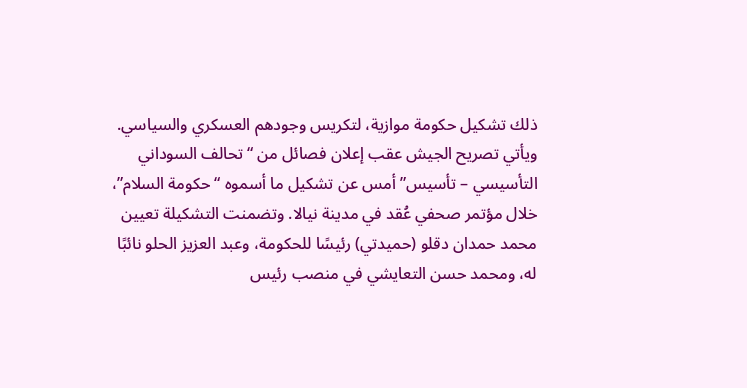ذلك تشكيل حكومة موازية، لتكريس وجودهم العسكري والسياسي.
ويأتي تصريح الجيش عقب إعلان فصائل من “تحالف السوداني التأسيسي – تأسيس” أمس عن تشكيل ما أسموه “حكومة السلام”، خلال مؤتمر صحفي عُقد في مدينة نيالا. وتضمنت التشكيلة تعيين محمد حمدان دقلو (حميدتي) رئيسًا للحكومة، وعبد العزيز الحلو نائبًا له، ومحمد حسن التعايشي في منصب رئيس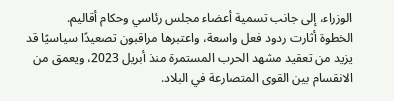الوزراء، إلى جانب تسمية أعضاء مجلس رئاسي وحكام أقاليم.
الخطوة أثارت ردود فعل واسعة، واعتبرها مراقبون تصعيدًا سياسيًا قد يزيد من تعقيد مشهد الحرب المستمرة منذ أبريل 2023، ويعمق من الانقسام بين القوى المتصارعة في البلاد.